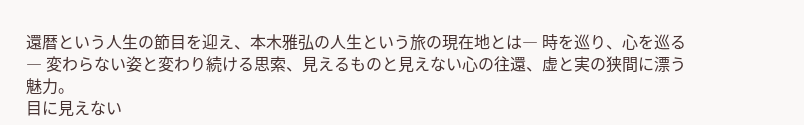還暦という人生の節目を迎え、本木雅弘の人生という旅の現在地とは― 時を巡り、心を巡る― 変わらない姿と変わり続ける思索、見えるものと見えない心の往還、虚と実の狭間に漂う魅力。
目に見えない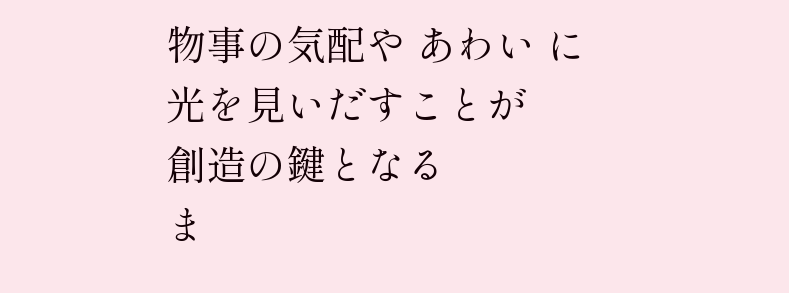物事の気配や あわい に
光を見いだすことが
創造の鍵となる
ま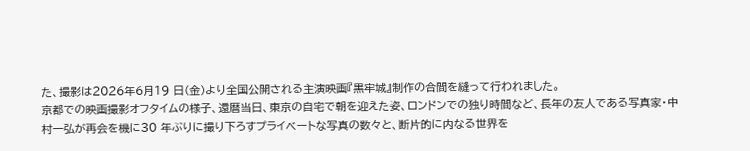た、撮影は2026年6月19 日(金)より全国公開される主演映画『黒牢城』制作の合間を縫って行われました。
京都での映画撮影オフタイムの様子、還暦当日、東京の自宅で朝を迎えた姿、ロンドンでの独り時間など、長年の友人である写真家・中村一弘が再会を機に30 年ぶりに撮り下ろすプライベートな写真の数々と、断片的に内なる世界を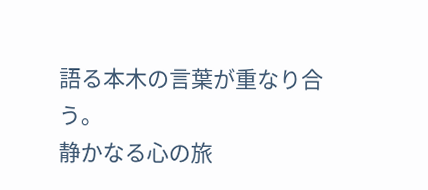語る本木の言葉が重なり合う。
静かなる心の旅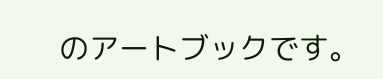のアートブックです。